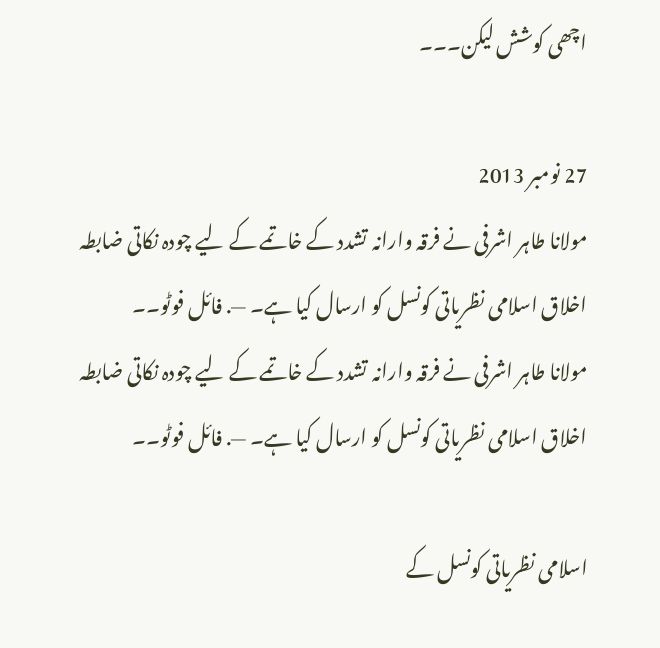اچھی کوشش لیکن۔۔۔

27 نومبر 2013
مولانا طاہر اشرفی نے فرقہ وارانہ تشدد کے خاتمے کے لیے چودہ نکاتی ضابطہ اخلاق اسلامی نظریاتی کونسل کو ارسال کیا ہے۔ —. فائل فوٹو۔۔
مولانا طاہر اشرفی نے فرقہ وارانہ تشدد کے خاتمے کے لیے چودہ نکاتی ضابطہ اخلاق اسلامی نظریاتی کونسل کو ارسال کیا ہے۔ —. فائل فوٹو۔۔

اسلامی نظریاتی کونسل کے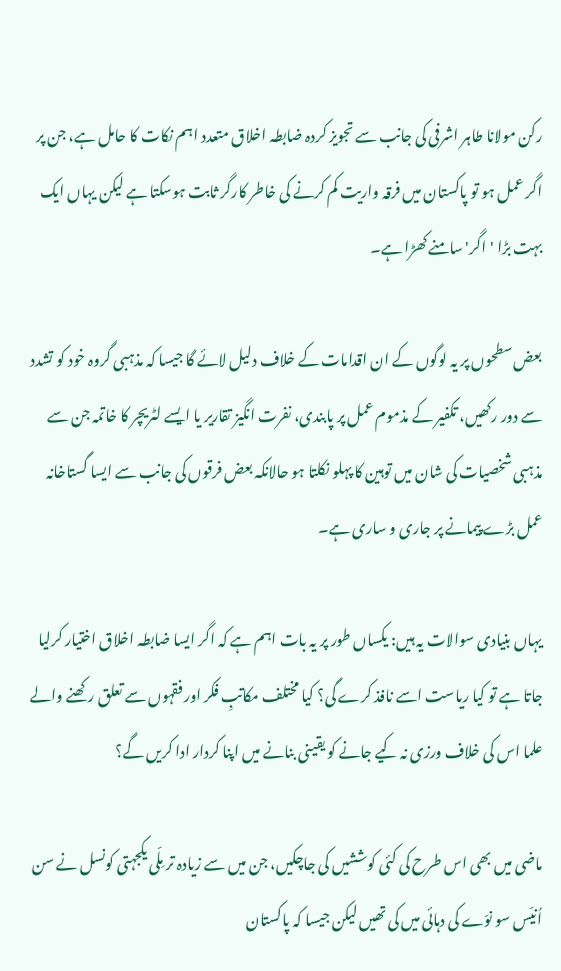رکن مولانا طاہر اشرفی کی جانب سے تجویز کردہ ضابطہ اخلاق متعدد اہم نکات کا حامل ہے، جن پر اگر عمل ہو تو پاکستان میں فرقہ واریت کم کرنے کی خاطر کارگر ثابت ہوسکتا ہے لیکن یہاں ایک بہت بڑا 'اگر' سامنے کھڑا ہے۔

بعض سطحوں پر یہ لوگوں کے ان اقدامات کے خلاف دلیل لائے گا جیسا کہ مذہبی گروہ خود کو تشدد سے دور رکھیں، تکفیر کے مذموم عمل پر پابندی، نفرت انگیز تقاریر یا ایسے لٹریچر کا خاتمہ جن سے مذہبی شخصیات کی شان میں توہین کا پہلو نکلتا ہو حالانکہ بعض فرقوں کی جانب سے ایسا گستاخانہ عمل بڑے پیمانے پر جاری و ساری ہے۔

یہاں بنیادی سوالات یہ ہیں: یکساں طور پر یہ بات اہم ہے کہ اگر ایسا ضابطہ اخلاق اختیار کرلیا جاتا ہے تو کیا ریاست اسے نافذ کرے گی؟ کیا مختلف مکاتبِ فکر اور فقہوں سے تعلق رکھنے والے علما اس کی خلاف ورزی نہ کیے جانے کو یقینی بنانے میں اپنا کردار ادا کریں گے؟

ماضی میں بھی اس طرح کی کئی کوششیں کی جاچکیں، جن میں سے زیادہ تر مِلّی یکجہتی کونسل نے سن اُنیّس سو نوّے کی دہائی میں کی تھیں لیکن جیسا کہ پاکستان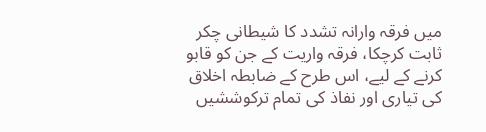میں فرقہ وارانہ تشدد کا شیطانی چکر ثابت کرچکا، فرقہ واریت کے جن کو قابو کرنے کے لیے، اس طرح کے ضابطہ اخلاق کی تیاری اور نفاذ کی تمام ترکوششیں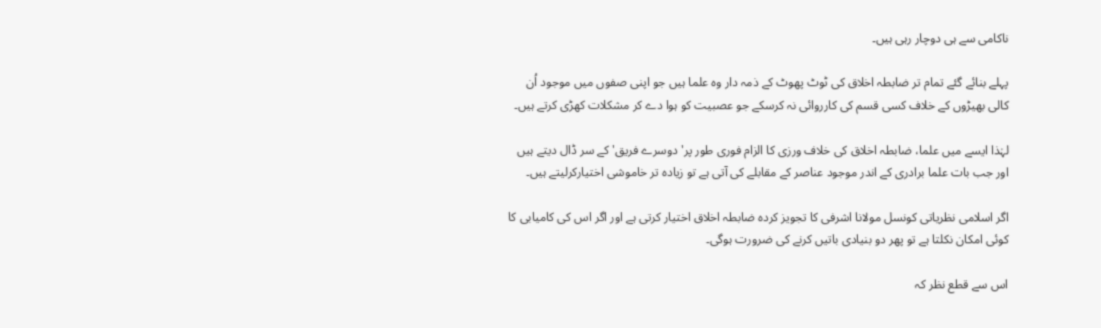ناکامی سے ہی دوچار رہی ہیں۔

پہلے بنائے گئے تمام تر ضابطہ اخلاق کی ٹوٹ پھوٹ کے ذمہ دار وہ علما ہیں جو اپنی صفوں میں موجود اُن کالی بھیڑوں کے خلاف کسی قسم کی کارروائی نہ کرسکے جو عصبیت کو ہوا دے کر مشکلات کھڑی کرتے ہیں۔

لہٰذا ایسے میں علما، ضابطہ اخلاق کی خلاف ورزی کا الزام فوری طور پر'دوسرے فریق' کے سر ڈال دیتے ہیں اور جب بات علما برادری کے اندر موجود عناصر کے مقابلے کی آتی ہے تو زیادہ تر خاموشی اختیارکرلیتے ہیں۔

اگر اسلامی نظریاتی کونسل مولانا اشرفی کا تجویز کردہ ضابطہ اخلاق اختیار کرتی ہے اور اگر اس کی کامیابی کا کوئی امکان نکلتا ہے تو پھر دو بنیادی باتیں کرنے کی ضرورت ہوگی۔

اس سے قطع نظر کہ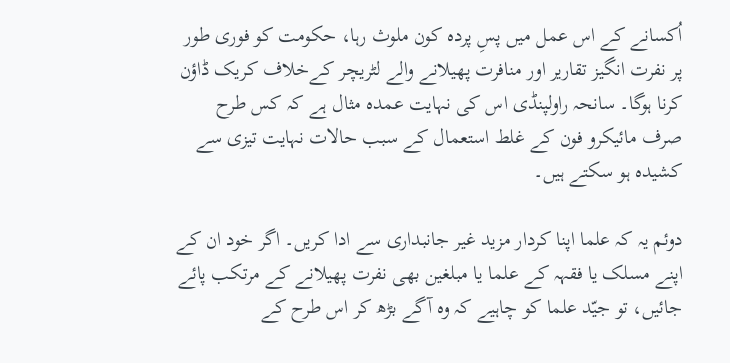اُکسانے کے اس عمل میں پسِ پردہ کون ملوث رہا، حکومت کو فوری طور پر نفرت انگیز تقاریر اور منافرت پھیلانے والے لٹریچر کےخلاف کریک ڈاؤن کرنا ہوگا۔ سانحہ راولپنڈی اس کی نہایت عمدہ مثال ہے کہ کس طرح صرف مائیکرو فون کے غلط استعمال کے سبب حالات نہایت تیزی سے کشیدہ ہو سکتے ہیں۔

دوئم یہ کہ علما اپنا کردار مزید غیر جانبداری سے ادا کریں۔ اگر خود ان کے اپنے مسلک یا فقہہ کے علما یا مبلغین بھی نفرت پھیلانے کے مرتکب پائے جائیں، تو جیّد علما کو چاہیے کہ وہ آگے بڑھ کر اس طرح کے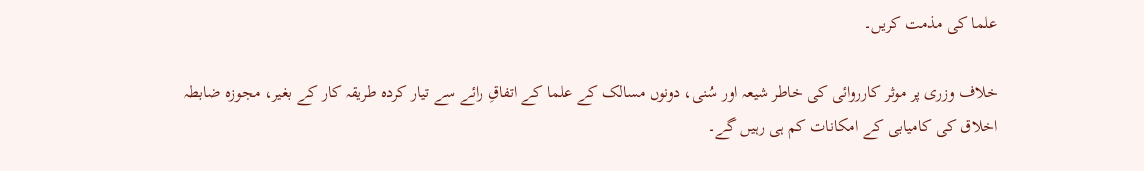علما کی مذمت کریں۔

خلاف وزری پر موثر کارروائی کی خاطر شیعہ اور سُنی، دونوں مسالک کے علما کے اتفاقِ رائے سے تیار کردہ طریقہ کار کے بغیر، مجوزہ ضابطہ اخلاق کی کامیابی کے امکانات کم ہی رہیں گے۔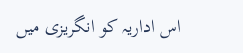اس اداریہ کو انگریزی میں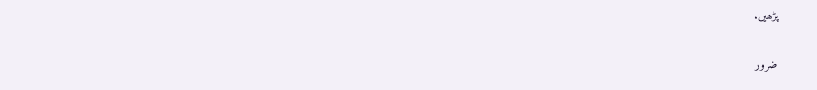پڑھیں.

ضرور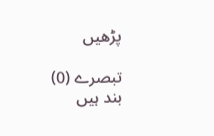پڑھیں

تبصرے (0) بند ہیں